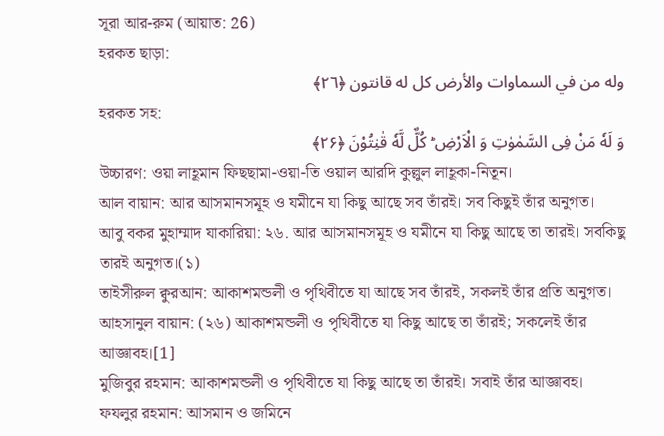সূরা আর-রুম (আয়াত: 26)
হরকত ছাড়া:
وله من في السماوات والأرض كل له قانتون ﴿٢٦﴾
হরকত সহ:
وَ لَهٗ مَنْ فِی السَّمٰوٰتِ وَ الْاَرْضِ ؕ کُلٌّ لَّهٗ قٰنِتُوْنَ ﴿۲۶﴾
উচ্চারণ: ওয়া লাহূমান ফিছছামা-ওয়া-তি ওয়াল আরদি কুল্লুল লাহূকা-নিতূন।
আল বায়ান: আর আসমানসমূহ ও যমীনে যা কিছু আছে সব তাঁরই। সব কিছুই তাঁর অনুগত।
আবু বকর মুহাম্মাদ যাকারিয়া: ২৬. আর আসমানসমূহ ও যমীনে যা কিছু আছে তা তারই। সবকিছু তারই অনুগত।(১)
তাইসীরুল ক্বুরআন: আকাশমন্ডলী ও পৃথিবীতে যা আছে সব তাঁরই, সকলই তাঁর প্রতি অনুগত।
আহসানুল বায়ান: (২৬) আকাশমন্ডলী ও পৃথিবীতে যা কিছু আছে তা তাঁরই; সকলেই তাঁর আজ্ঞাবহ।[1]
মুজিবুর রহমান: আকাশমন্ডলী ও পৃথিবীতে যা কিছু আছে তা তাঁরই। সবাই তাঁর আজ্ঞাবহ।
ফযলুর রহমান: আসমান ও জমিনে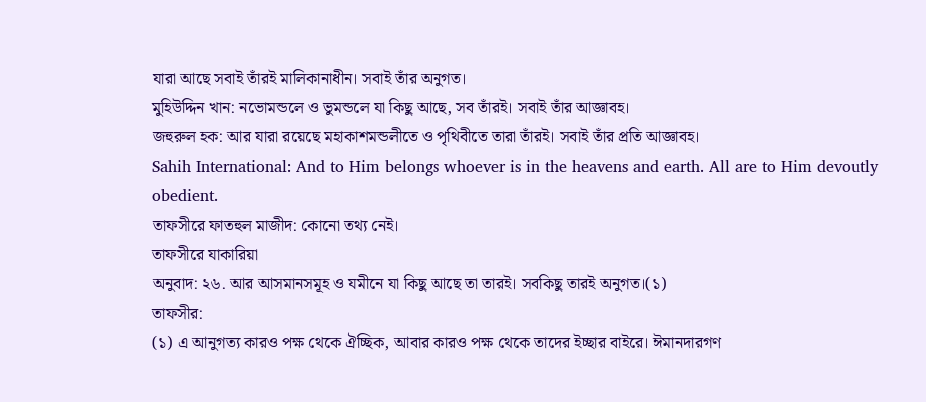যারা আছে সবাই তাঁরই মালিকানাধীন। সবাই তাঁর অনুগত।
মুহিউদ্দিন খান: নভোমন্ডলে ও ভুমন্ডলে যা কিছু আছে, সব তাঁরই। সবাই তাঁর আজ্ঞাবহ।
জহুরুল হক: আর যারা রয়েছে মহাকাশমন্ডলীতে ও পৃথিবীতে তারা তাঁরই। সবাই তাঁর প্রতি আজ্ঞাবহ।
Sahih International: And to Him belongs whoever is in the heavens and earth. All are to Him devoutly obedient.
তাফসীরে ফাতহুল মাজীদ: কোনো তথ্য নেই।
তাফসীরে যাকারিয়া
অনুবাদ: ২৬. আর আসমানসমূহ ও যমীনে যা কিছু আছে তা তারই। সবকিছু তারই অনুগত।(১)
তাফসীর:
(১) এ আনুগত্য কারও পক্ষ থেকে ঐচ্ছিক, আবার কারও পক্ষ থেকে তাদের ইচ্ছার বাইরে। ঈমানদারগণ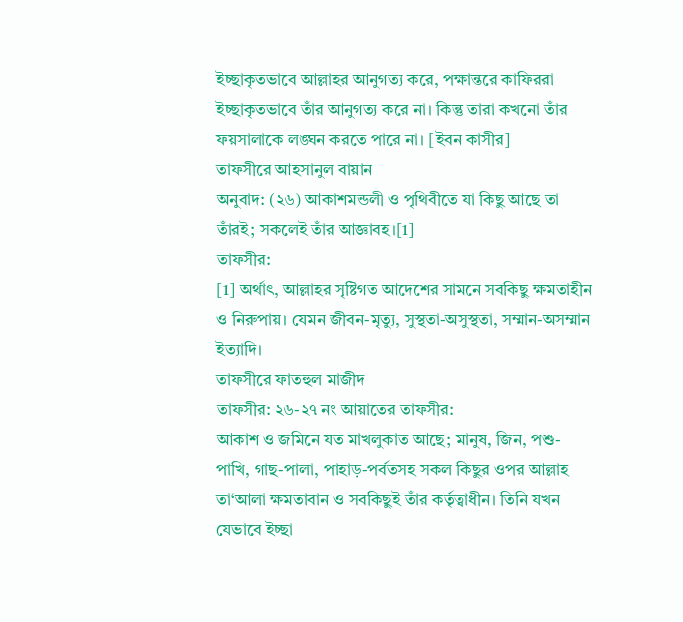ইচ্ছাকৃতভাবে আল্লাহর আনুগত্য করে, পক্ষান্তরে কাফিররা ইচ্ছাকৃতভাবে তাঁর আনুগত্য করে না। কিন্তু তারা কখনো তাঁর ফয়সালাকে লঙ্ঘন করতে পারে না। [ইবন কাসীর]
তাফসীরে আহসানুল বায়ান
অনুবাদ: (২৬) আকাশমন্ডলী ও পৃথিবীতে যা কিছু আছে তা তাঁরই; সকলেই তাঁর আজ্ঞাবহ।[1]
তাফসীর:
[1] অর্থাৎ, আল্লাহর সৃষ্টিগত আদেশের সামনে সবকিছু ক্ষমতাহীন ও নিরুপায়। যেমন জীবন-মৃত্যু, সুস্থতা-অসুস্থতা, সম্মান-অসম্মান ইত্যাদি।
তাফসীরে ফাতহুল মাজীদ
তাফসীর: ২৬-২৭ নং আয়াতের তাফসীর:
আকাশ ও জমিনে যত মাখলুকাত আছে; মানুষ, জিন, পশু-পাখি, গাছ-পালা, পাহাড়-পর্বতসহ সকল কিছুর ওপর আল্লাহ তা‘আলা ক্ষমতাবান ও সবকিছুই তাঁর কর্তৃত্বাধীন। তিনি যখন যেভাবে ইচ্ছা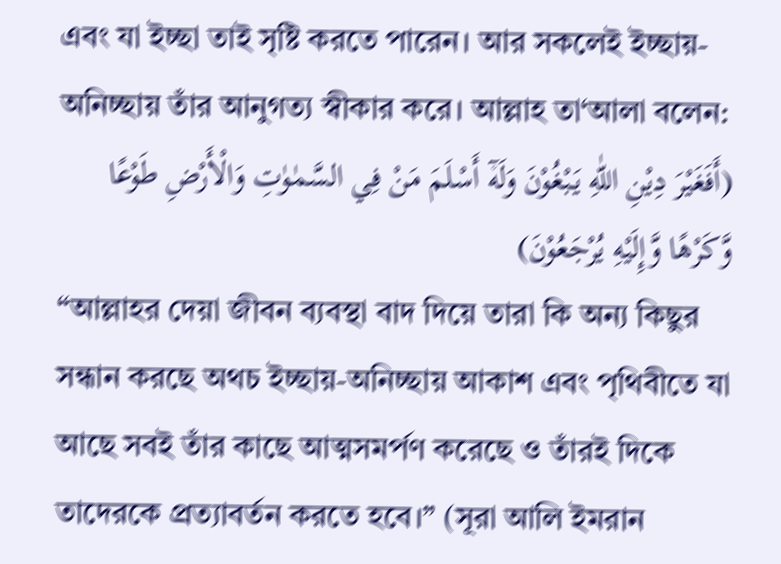এবং যা ইচ্ছা তাই সৃষ্টি করতে পারেন। আর সকলেই ইচ্ছায়-অনিচ্ছায় তাঁর আনুগত্য স্বীকার করে। আল্লাহ তা‘আলা বলেন:
(أَفَغَيْرَ دِيْنِ اللّٰهِ يَبْغُوْنَ وَلَه۫ٓ أَسْلَمَ مَنْ فِي السَّمٰوٰتِ وَالْأَرْضِ طَوْعًا وَّكَرْهًا وَّإِلَيْهِ يُرْجَعُوْنَ)
“আল্লাহর দেয়া জীবন ব্যবস্থা বাদ দিয়ে তারা কি অন্য কিছুর সন্ধান করছে অথচ ইচ্ছায়-অনিচ্ছায় আকাশ এবং পৃথিবীতে যা আছে সবই তাঁর কাছে আত্মসমর্পণ করেছে ও তাঁরই দিকে তাদেরকে প্রত্যাবর্তন করতে হবে।” (সূরা আলি ইমরান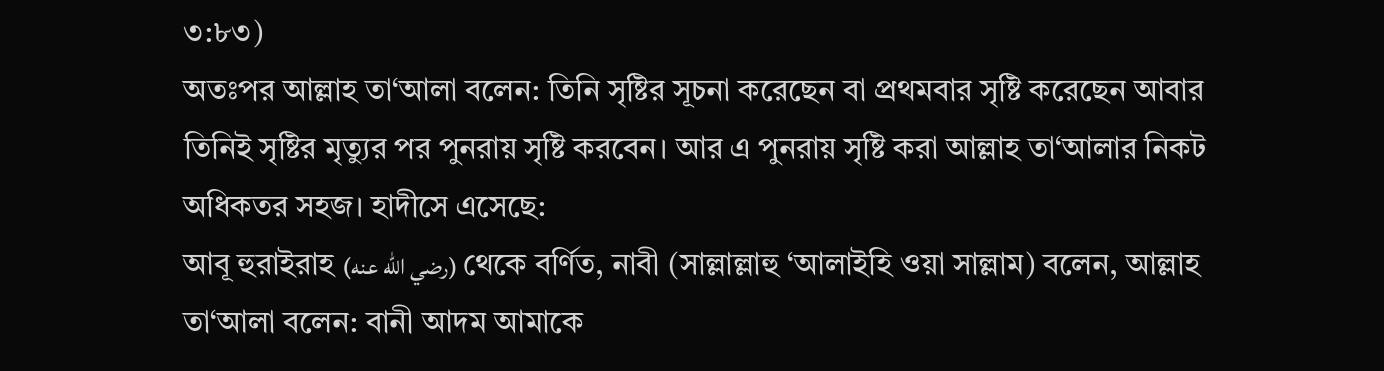৩:৮৩)
অতঃপর আল্লাহ তা‘আলা বলেন: তিনি সৃষ্টির সূচনা করেছেন বা প্রথমবার সৃষ্টি করেছেন আবার তিনিই সৃষ্টির মৃত্যুর পর পুনরায় সৃষ্টি করবেন। আর এ পুনরায় সৃষ্টি করা আল্লাহ তা‘আলার নিকট অধিকতর সহজ। হাদীসে এসেছে:
আবূ হুরাইরাহ (رضي الله عنه) থেকে বর্ণিত, নাবী (সাল্লাল্লাহু ‘আলাইহি ওয়া সাল্লাম) বলেন, আল্লাহ তা‘আলা বলেন: বানী আদম আমাকে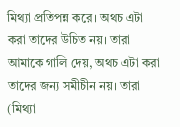মিথ্যা প্রতিপন্ন করে। অথচ এটা করা তাদের উচিত নয়। তারা আমাকে গালি দেয়, অথচ এটা করা তাদের জন্য সমীচীন নয়। তারা (মিথ্যা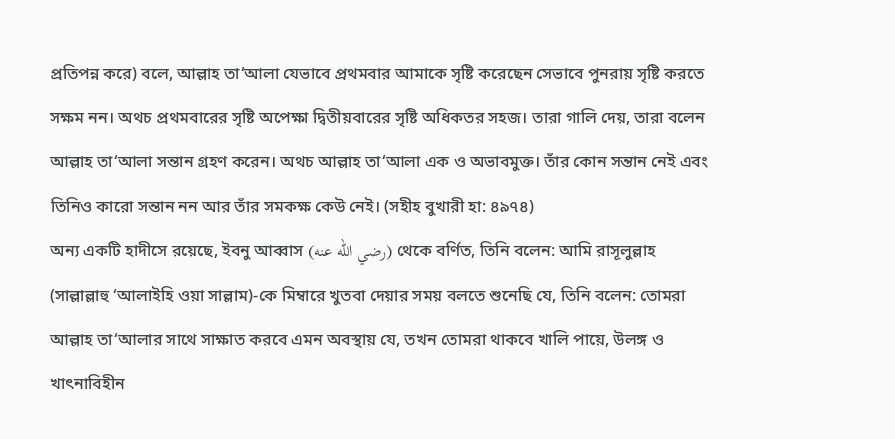প্রতিপন্ন করে) বলে, আল্লাহ তা‘আলা যেভাবে প্রথমবার আমাকে সৃষ্টি করেছেন সেভাবে পুনরায় সৃষ্টি করতে সক্ষম নন। অথচ প্রথমবারের সৃষ্টি অপেক্ষা দ্বিতীয়বারের সৃষ্টি অধিকতর সহজ। তারা গালি দেয়, তারা বলেন আল্লাহ তা‘আলা সন্তান গ্রহণ করেন। অথচ আল্লাহ তা‘আলা এক ও অভাবমুক্ত। তাঁর কোন সন্তান নেই এবং তিনিও কারো সন্তান নন আর তাঁর সমকক্ষ কেউ নেই। (সহীহ বুখারী হা: ৪৯৭৪)
অন্য একটি হাদীসে রয়েছে, ইবনু আব্বাস (رضي الله عنه) থেকে বর্ণিত, তিনি বলেন: আমি রাসূলুল্লাহ (সাল্লাল্লাহু ‘আলাইহি ওয়া সাল্লাম)-কে মিম্বারে খুতবা দেয়ার সময় বলতে শুনেছি যে, তিনি বলেন: তোমরা আল্লাহ তা‘আলার সাথে সাক্ষাত করবে এমন অবস্থায় যে, তখন তোমরা থাকবে খালি পায়ে, উলঙ্গ ও খাৎনাবিহীন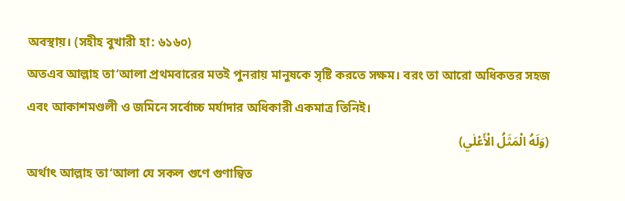অবস্থায়। (সহীহ বুখারী হা: ৬১৬০)
অতএব আল্লাহ তা‘আলা প্রথমবারের মতই পুনরায় মানুষকে সৃষ্টি করতে সক্ষম। বরং তা আরো অধিকতর সহজ এবং আকাশমণ্ডলী ও জমিনে সর্বোচ্চ মর্যাদার অধিকারী একমাত্র তিনিই।
(وَلَهُ الْمَثَلُ الْأَعْلٰي)
অর্থাৎ আল্লাহ তা‘আলা যে সকল গুণে গুণান্বিত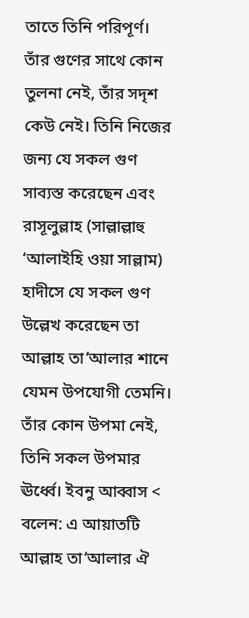তাতে তিনি পরিপূর্ণ। তাঁর গুণের সাথে কোন তুলনা নেই, তাঁর সদৃশ কেউ নেই। তিনি নিজের জন্য যে সকল গুণ সাব্যস্ত করেছেন এবং রাসূলুল্লাহ (সাল্লাল্লাহু ‘আলাইহি ওয়া সাল্লাম) হাদীসে যে সকল গুণ উল্লেখ করেছেন তা আল্লাহ তা‘আলার শানে যেমন উপযোগী তেমনি। তাঁর কোন উপমা নেই, তিনি সকল উপমার ঊর্ধ্বে। ইবনু আব্বাস < বলেন: এ আয়াতটি আল্লাহ তা‘আলার ঐ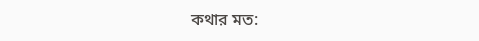কথার মত: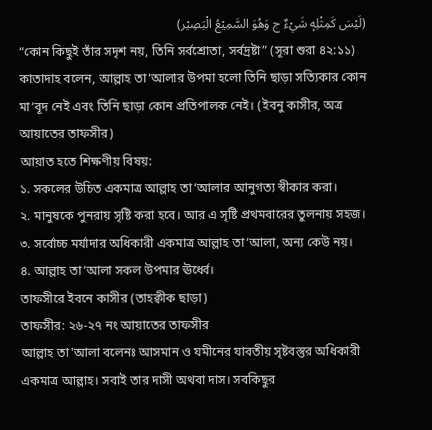(لَيْسَ كَمِثْلِه۪ شَيْءٌ ج وَهُوَ السَّمِيْعُ الْبَصِيْر)
“কোন কিছুই তাঁর সদৃশ নয়, তিনি সর্বশ্রোতা, সর্বদ্রষ্টা” (সূরা শুরা ৪২:১১) কাতাদাহ বলেন, আল্লাহ তা‘আলার উপমা হলো তিনি ছাড়া সত্যিকার কোন মা‘বূদ নেই এবং তিনি ছাড়া কোন প্রতিপালক নেই। (ইবনু কাসীর, অত্র আয়াতের তাফসীর)
আয়াত হতে শিক্ষণীয় বিষয়:
১. সকলের উচিত একমাত্র আল্লাহ তা‘আলার আনুগত্য স্বীকার করা।
২. মানুষকে পুনরায় সৃষ্টি করা হবে। আর এ সৃষ্টি প্রথমবারের তুলনায় সহজ।
৩. সর্বোচ্চ মর্যাদার অধিকারী একমাত্র আল্লাহ তা‘আলা, অন্য কেউ নয়।
৪. আল্লাহ তা‘আলা সকল উপমার ঊর্ধ্বে।
তাফসীরে ইবনে কাসীর (তাহক্বীক ছাড়া)
তাফসীর: ২৬-২৭ নং আয়াতের তাফসীর
আল্লাহ তা'আলা বলেনঃ আসমান ও যমীনের যাবতীয় সৃষ্টবস্তুর অধিকারী একমাত্র আল্লাহ। সবাই তার দাসী অথবা দাস। সবকিছুর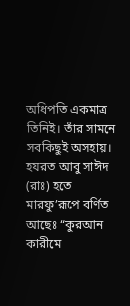অধিপতি একমাত্র তিনিই। তাঁর সামনে সবকিছুই অসহায়।
হযরত আবু সাঈদ (রাঃ) হতে মারফু’রূপে বর্ণিত আছেঃ “কুরআন কারীমে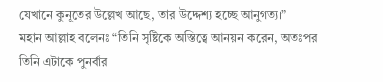যেখানে কুনূতের উল্লেখ আছে, তার উদ্দেশ্য হচ্ছে আনুগত্য।”
মহান আল্লাহ বলেনঃ “তিনি সৃষ্টিকে অস্তিত্বে আনয়ন করেন, অতঃপর তিনি এটাকে পুনর্বার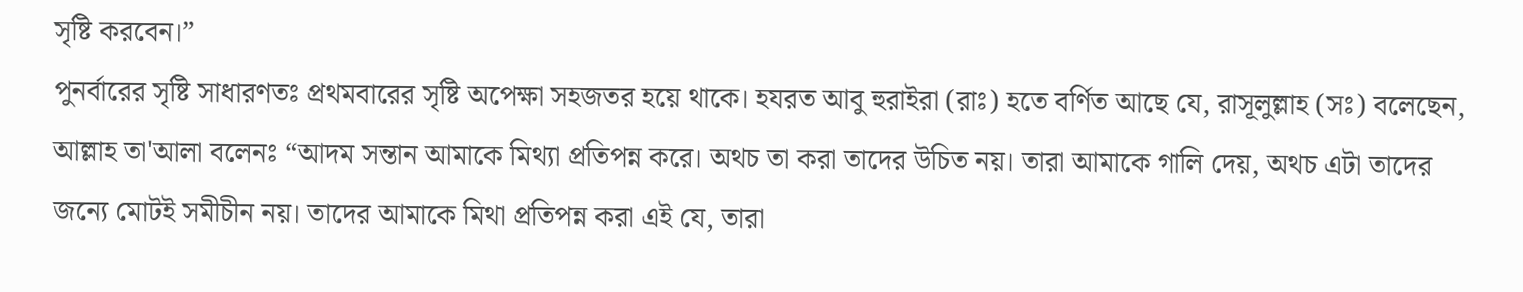সৃষ্টি করবেন।”
পুনর্বারের সৃষ্টি সাধারণতঃ প্রথমবারের সৃষ্টি অপেক্ষা সহজতর হয়ে থাকে। হযরত আবু হুরাইরা (রাঃ) হতে বর্ণিত আছে যে, রাসূলুল্লাহ (সঃ) বলেছেন, আল্লাহ তা'আলা বলেনঃ “আদম সন্তান আমাকে মিথ্যা প্রতিপন্ন করে। অথচ তা করা তাদের উচিত নয়। তারা আমাকে গালি দেয়, অথচ এটা তাদের জন্যে মোটই সমীচীন নয়। তাদের আমাকে মিথা প্রতিপন্ন করা এই যে, তারা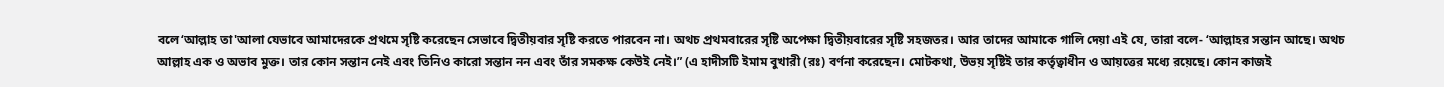বলে‘আল্লাহ তা'আলা যেভাবে আমাদেরকে প্রথমে সৃষ্টি করেছেন সেভাবে দ্বিতীয়বার সৃষ্টি করতে পারবেন না। অথচ প্রথমবারের সৃষ্টি অপেক্ষা দ্বিতীয়বারের সৃষ্টি সহজতর। আর তাদের আমাকে গালি দেয়া এই যে, তারা বলে- ‘আল্লাহর সন্তান আছে। অথচ আল্লাহ এক ও অভাব মুক্ত। তার কোন সন্তান নেই এবং তিনিও কারো সন্তান নন এবং তাঁর সমকক্ষ কেউই নেই।” (এ হাদীসটি ইমাম বুখারী (রঃ) বর্ণনা করেছেন। মোটকথা, উভয় সৃষ্টিই তার কর্তৃত্বাধীন ও আয়ত্তের মধ্যে রয়েছে। কোন কাজই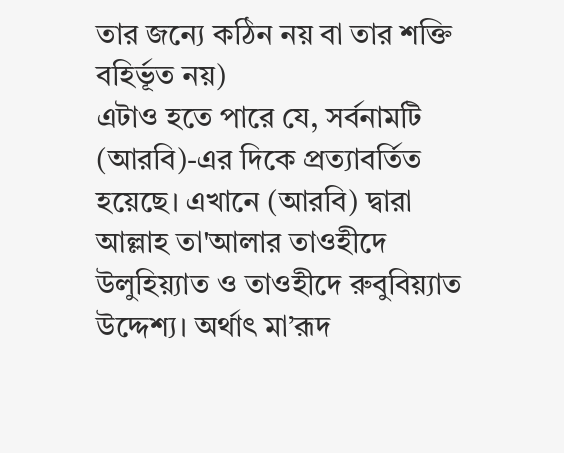তার জন্যে কঠিন নয় বা তার শক্তি বহির্ভূত নয়)
এটাও হতে পারে যে, সর্বনামটি (আরবি)-এর দিকে প্রত্যাবর্তিত হয়েছে। এখানে (আরবি) দ্বারা আল্লাহ তা'আলার তাওহীদে উলুহিয়্যাত ও তাওহীদে রুবুবিয়্যাত উদ্দেশ্য। অর্থাৎ মা’রূদ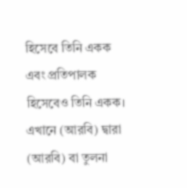হিসেবে তিনি একক এবং প্রতিপালক হিসেবেও তিনি একক। এখানে (আরবি) দ্বারা (আরবি) বা তুলনা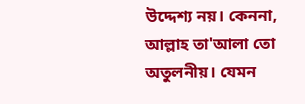উদ্দেশ্য নয়। কেননা, আল্লাহ তা'আলা তো অতুলনীয়। যেমন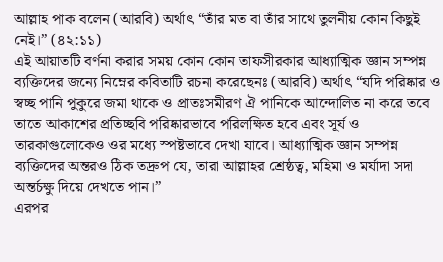আল্লাহ পাক বলেন (আরবি) অর্থাৎ “তাঁর মত বা তাঁর সাথে তুলনীয় কোন কিছুই নেই।” (৪২:১১)
এই আয়াতটি বর্ণনা করার সময় কোন কোন তাফসীরকার আধ্যাত্মিক জ্ঞান সম্পন্ন ব্যক্তিদের জন্যে নিম্নের কবিতাটি রচনা করেছেনঃ (আরবি) অর্থাৎ “যদি পরিষ্কার ও স্বচ্ছ পানি পুকুরে জমা থাকে ও প্রাতঃসমীরণ ঐ পানিকে আন্দোলিত না করে তবে তাতে আকাশের প্রতিচ্ছবি পরিষ্কারভাবে পরিলক্ষিত হবে এবং সূর্য ও তারকাগুলোকেও ওর মধ্যে স্পষ্টভাবে দেখা যাবে। আধ্যাত্মিক জ্ঞান সম্পন্ন ব্যক্তিদের অন্তরও ঠিক তদ্রুপ যে, তারা আল্লাহর শ্রেষ্ঠত্ব, মহিমা ও মর্যাদা সদা অন্তর্চক্ষু দিয়ে দেখতে পান।”
এরপর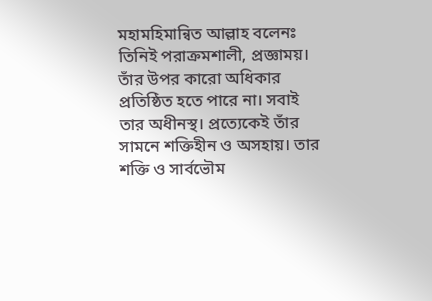মহামহিমান্বিত আল্লাহ বলেনঃ তিনিই পরাক্রমশালী, প্রজ্ঞাময়। তাঁর উপর কারো অধিকার প্রতিষ্ঠিত হতে পারে না। সবাই তার অধীনস্থ। প্রত্যেকেই তাঁর সামনে শক্তিহীন ও অসহায়। তার শক্তি ও সার্বভৌম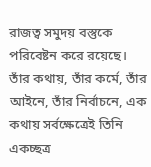রাজত্ব সমুদয় বস্তুকে পরিবেষ্টন করে রয়েছে। তাঁর কথায়, তাঁর কর্মে, তাঁর আইনে, তাঁর নির্বাচনে, এক কথায় সর্বক্ষেত্রেই তিনি একচ্ছত্র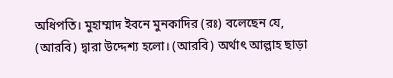অধিপতি। মুহাম্মাদ ইবনে মুনকাদির (রঃ) বলেছেন যে, (আরবি) দ্বারা উদ্দেশ্য হলো। (আরবি) অর্থাৎ আল্লাহ ছাড়া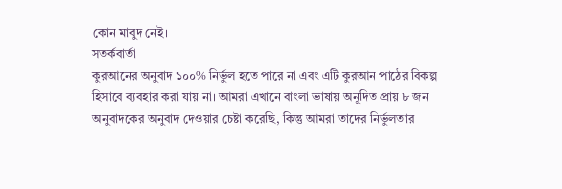কোন মাবুদ নেই।
সতর্কবার্তা
কুরআনের অনুবাদ ১০০% নির্ভুল হতে পারে না এবং এটি কুরআন পাঠের বিকল্প হিসাবে ব্যবহার করা যায় না। আমরা এখানে বাংলা ভাষায় অনূদিত প্রায় ৮ জন অনুবাদকের অনুবাদ দেওয়ার চেষ্টা করেছি, কিন্তু আমরা তাদের নির্ভুলতার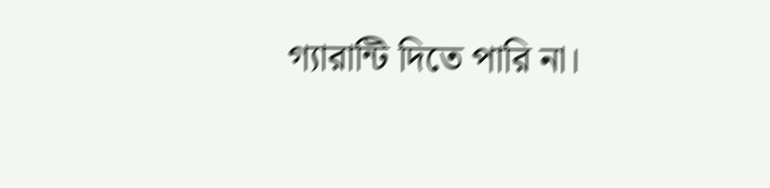গ্যারান্টি দিতে পারি না।